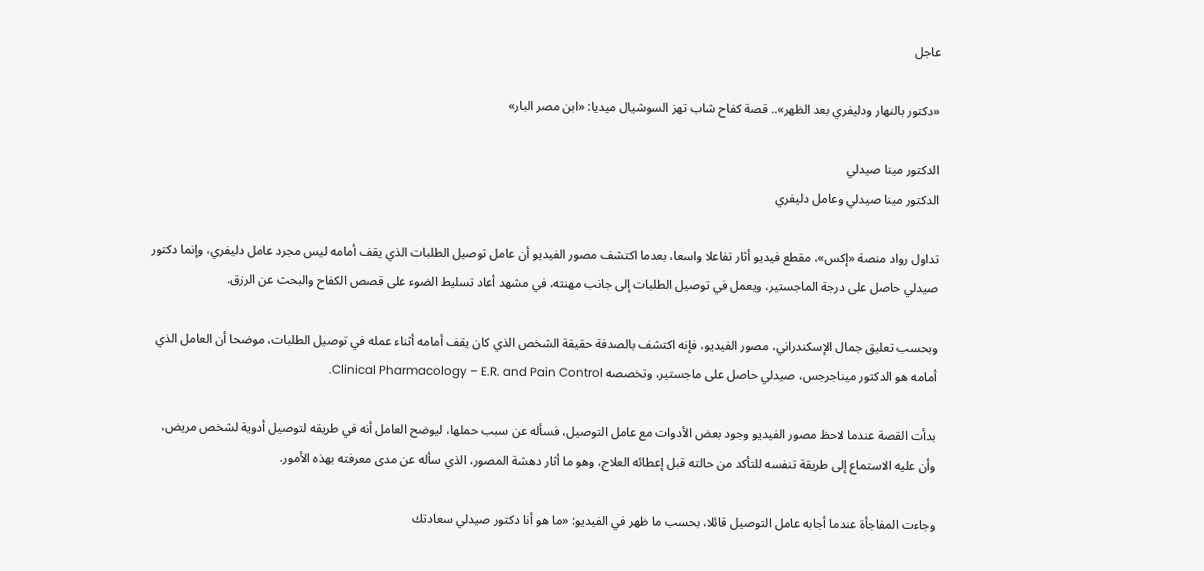عاجل

«دكتور بالنهار ودليفري بعد الظهر».. قصة كفاح شاب تهز السوشيال ميديا: «ابن مصر البار»

الدكتور مينا صيدلي
الدكتور مينا صيدلي وعامل دليفري

تداول رواد منصة «إكس»، مقطع فيديو أثار تفاعلا واسعا، بعدما اكتشف مصور الفيديو أن عامل توصيل الطلبات الذي يقف أمامه ليس مجرد عامل دليفري، وإنما دكتور صيدلي حاصل على درجة الماجستير، ويعمل في توصيل الطلبات إلى جانب مهنته، في مشهد أعاد تسليط الضوء على قصص الكفاح والبحث عن الرزق.

وبحسب تعليق جمال الإسكندراني، مصور الفيديو، فإنه اكتشف بالصدفة حقيقة الشخص الذي كان يقف أمامه أثناء عمله في توصيل الطلبات، موضحا أن العامل الذي أمامه هو الدكتور ميناجرجس، صيدلي حاصل على ماجستير، وتخصصه Clinical Pharmacology – E.R. and Pain Control.

بدأت القصة عندما لاحظ مصور الفيديو وجود بعض الأدوات مع عامل التوصيل، فسأله عن سبب حملها، ليوضح العامل أنه في طريقه لتوصيل أدوية لشخص مريض، وأن عليه الاستماع إلى طريقة تنفسه للتأكد من حالته قبل إعطائه العلاج، وهو ما أثار دهشة المصور، الذي سأله عن مدى معرفته بهذه الأمور.

وجاءت المفاجأة عندما أجابه عامل التوصيل قائلا، بحسب ما ظهر في الفيديو: «ما هو أنا دكتور صيدلي سعادتك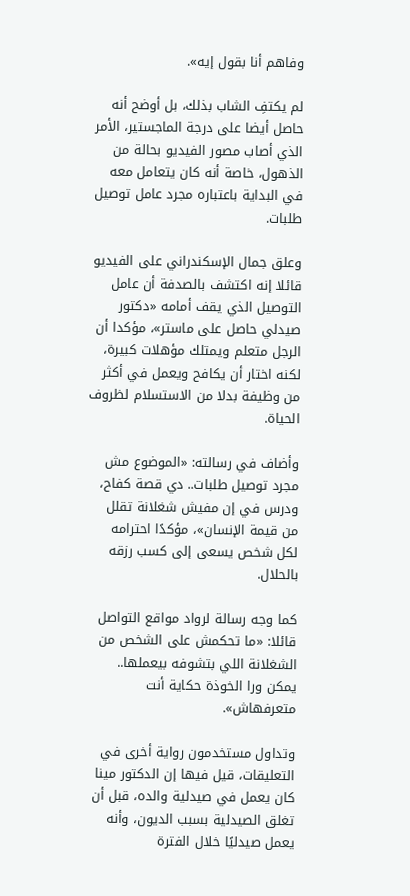وفاهم أنا بقول إيه».

لم يكتفِ الشاب بذلك، بل أوضح أنه حاصل أيضا على درجة الماجستير، الأمر الذي أصاب مصور الفيديو بحالة من الذهول، خاصة أنه كان يتعامل معه في البداية باعتباره مجرد عامل توصيل طلبات.

وعلق جمال الإسكندراني على الفيديو قائلا إنه اكتشف بالصدفة أن عامل التوصيل الذي يقف أمامه «دكتور صيدلي حاصل على ماستر»، مؤكدا أن الرجل متعلم ويمتلك مؤهلات كبيرة، لكنه اختار أن يكافح ويعمل في أكثر من وظيفة بدلا من الاستسلام لظروف الحياة.

وأضاف في رسالته: «الموضوع مش مجرد توصيل طلبات.. دي قصة كفاح، ودرس في إن مفيش شغلانة تقلل من قيمة الإنسان»، مؤكدًا احترامه لكل شخص يسعى إلى كسب رزقه بالحلال.

كما وجه رسالة لرواد مواقع التواصل قائلا: «ما تحكمش على الشخص من الشغلانة اللي بتشوفه بيعملها.. يمكن ورا الخوذة حكاية أنت متعرفهاش».

وتداول مستخدمون رواية أخرى في التعليقات، قيل فيها إن الدكتور مينا كان يعمل في صيدلية والده، قبل أن تغلق الصيدلية بسبب الديون، وأنه يعمل صيدليًا خلال الفترة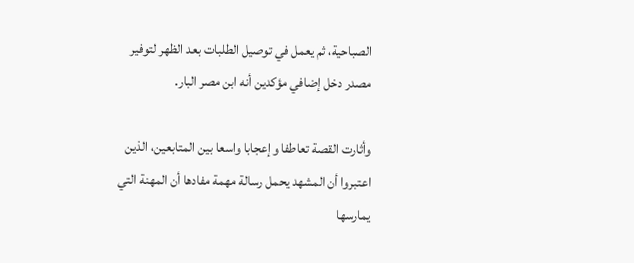الصباحية، ثم يعمل في توصيل الطلبات بعد الظهر لتوفير مصدر دخل إضافي مؤكدين أنه ابن مصر البار.

وأثارت القصة تعاطفا وإعجابا واسعا بين المتابعين، الذين اعتبروا أن المشهد يحمل رسالة مهمة مفادها أن المهنة التي يمارسها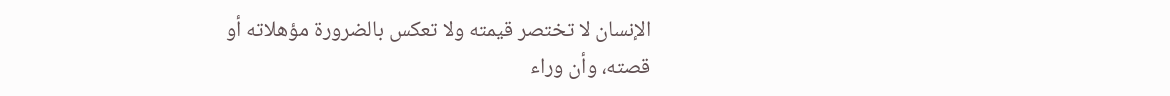الإنسان لا تختصر قيمته ولا تعكس بالضرورة مؤهلاته أو قصته، وأن وراء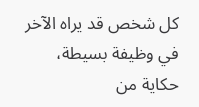كل شخص قد يراه الآخر في وظيفة بسيطة، حكاية من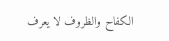الكفاح والظروف لا يعرف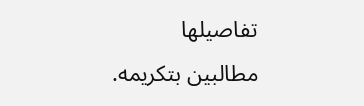تفاصيلها مطالبين بتكريمه.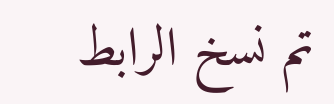تم نسخ الرابط